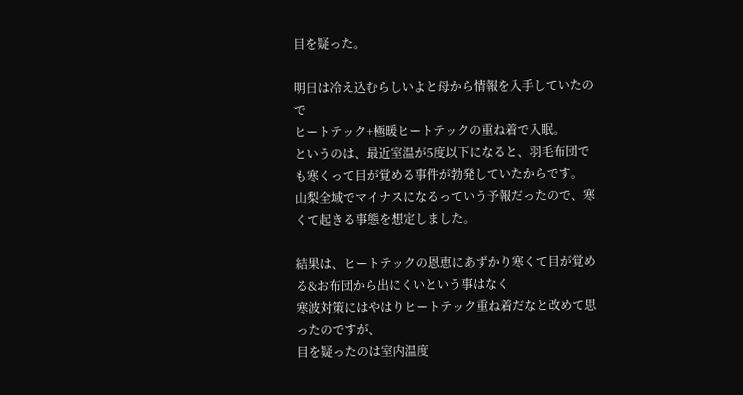目を疑った。

明日は冷え込むらしいよと母から情報を入手していたので
ヒートテック+極暖ヒートテックの重ね着で入眠。
というのは、最近室温が5度以下になると、羽毛布団でも寒くって目が覚める事件が勃発していたからです。
山梨全域でマイナスになるっていう予報だったので、寒くて起きる事態を想定しました。

結果は、ヒートテックの恩恵にあずかり寒くて目が覚める&お布団から出にくいという事はなく
寒波対策にはやはりヒートテック重ね着だなと改めて思ったのですが、
目を疑ったのは室内温度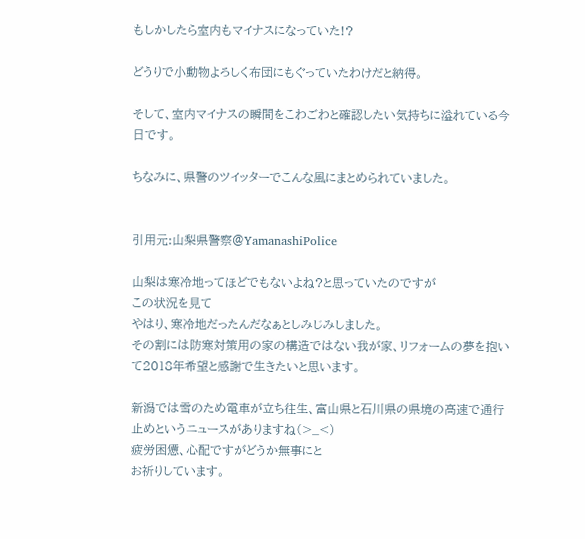もしかしたら室内もマイナスになっていた!?

どうりで小動物よろしく布団にもぐっていたわけだと納得。

そして、室内マイナスの瞬間をこわごわと確認したい気持ちに溢れている今日です。

ちなみに、県警のツイッターでこんな風にまとめられていました。


引用元:山梨県警察@YamanashiPolice

山梨は寒冷地ってほどでもないよね?と思っていたのですが
この状況を見て
やはり、寒冷地だったんだなぁとしみじみしました。
その割には防寒対策用の家の構造ではない我が家、リフォームの夢を抱いて2018年希望と感謝で生きたいと思います。

新潟では雪のため電車が立ち往生、富山県と石川県の県境の高速で通行止めというニュースがありますね(>_<)
疲労困憊、心配ですがどうか無事にと
お祈りしています。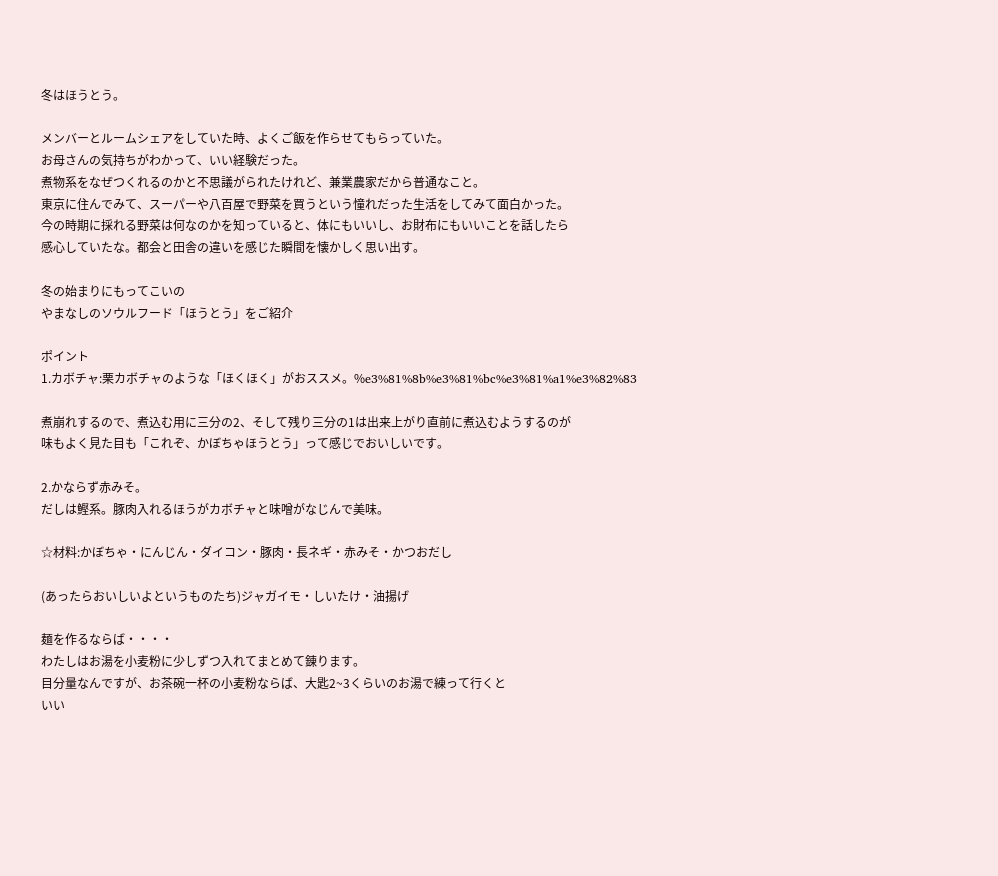冬はほうとう。

メンバーとルームシェアをしていた時、よくご飯を作らせてもらっていた。
お母さんの気持ちがわかって、いい経験だった。
煮物系をなぜつくれるのかと不思議がられたけれど、兼業農家だから普通なこと。
東京に住んでみて、スーパーや八百屋で野菜を買うという憧れだった生活をしてみて面白かった。
今の時期に採れる野菜は何なのかを知っていると、体にもいいし、お財布にもいいことを話したら
感心していたな。都会と田舎の違いを感じた瞬間を懐かしく思い出す。

冬の始まりにもってこいの
やまなしのソウルフード「ほうとう」をご紹介

ポイント
1.カボチャ:栗カボチャのような「ほくほく」がおススメ。%e3%81%8b%e3%81%bc%e3%81%a1%e3%82%83

煮崩れするので、煮込む用に三分の2、そして残り三分の1は出来上がり直前に煮込むようするのが
味もよく見た目も「これぞ、かぼちゃほうとう」って感じでおいしいです。

2.かならず赤みそ。
だしは鰹系。豚肉入れるほうがカボチャと味噌がなじんで美味。

☆材料:かぼちゃ・にんじん・ダイコン・豚肉・長ネギ・赤みそ・かつおだし

(あったらおいしいよというものたち)ジャガイモ・しいたけ・油揚げ

麺を作るならば・・・・
わたしはお湯を小麦粉に少しずつ入れてまとめて錬ります。
目分量なんですが、お茶碗一杯の小麦粉ならば、大匙2~3くらいのお湯で練って行くと
いい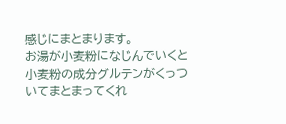感じにまとまります。
お湯が小麦粉になじんでいくと小麦粉の成分グルテンがくっついてまとまってくれ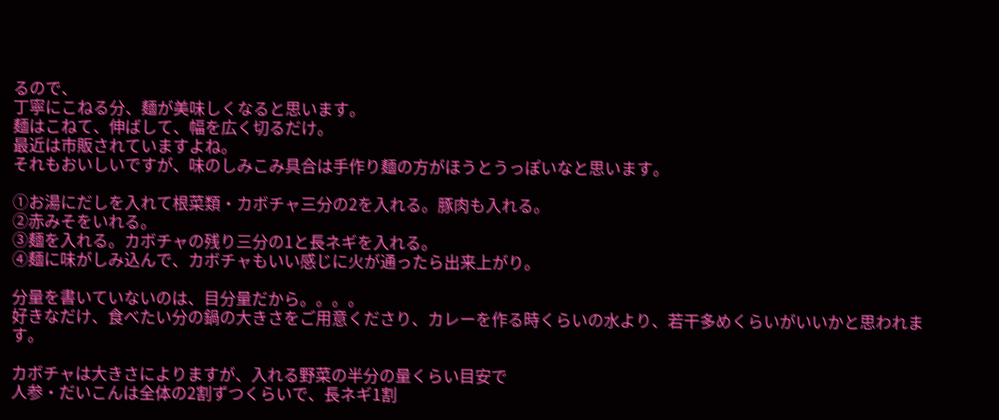るので、
丁寧にこねる分、麺が美味しくなると思います。
麺はこねて、伸ばして、幅を広く切るだけ。
最近は市販されていますよね。
それもおいしいですが、味のしみこみ具合は手作り麺の方がほうとうっぽいなと思います。

①お湯にだしを入れて根菜類・カボチャ三分の2を入れる。豚肉も入れる。
②赤みそをいれる。
③麺を入れる。カボチャの残り三分の1と長ネギを入れる。
④麺に味がしみ込んで、カボチャもいい感じに火が通ったら出来上がり。

分量を書いていないのは、目分量だから。。。。
好きなだけ、食べたい分の鍋の大きさをご用意くださり、カレーを作る時くらいの水より、若干多めくらいがいいかと思われます。

カボチャは大きさによりますが、入れる野菜の半分の量くらい目安で
人参・だいこんは全体の2割ずつくらいで、長ネギ1割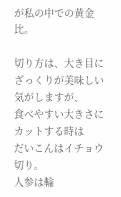が私の中での黄金比。

切り方は、大き目にざっくりが美味しい気がしますが、
食べやすい大きさにカットする時は
だいこんはイチョウ切り。
人参は輪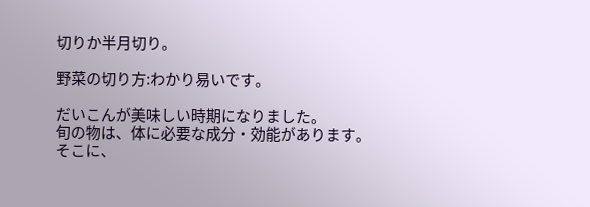切りか半月切り。

野菜の切り方:わかり易いです。

だいこんが美味しい時期になりました。
旬の物は、体に必要な成分・効能があります。
そこに、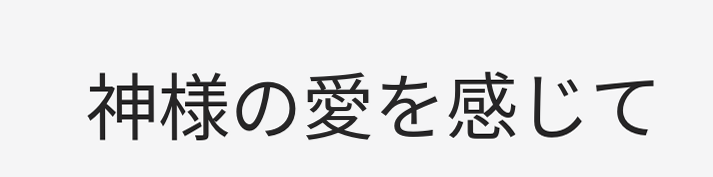神様の愛を感じて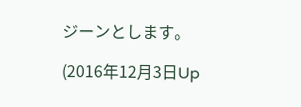ジーンとします。

(2016年12月3日Up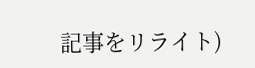記事をリライト)